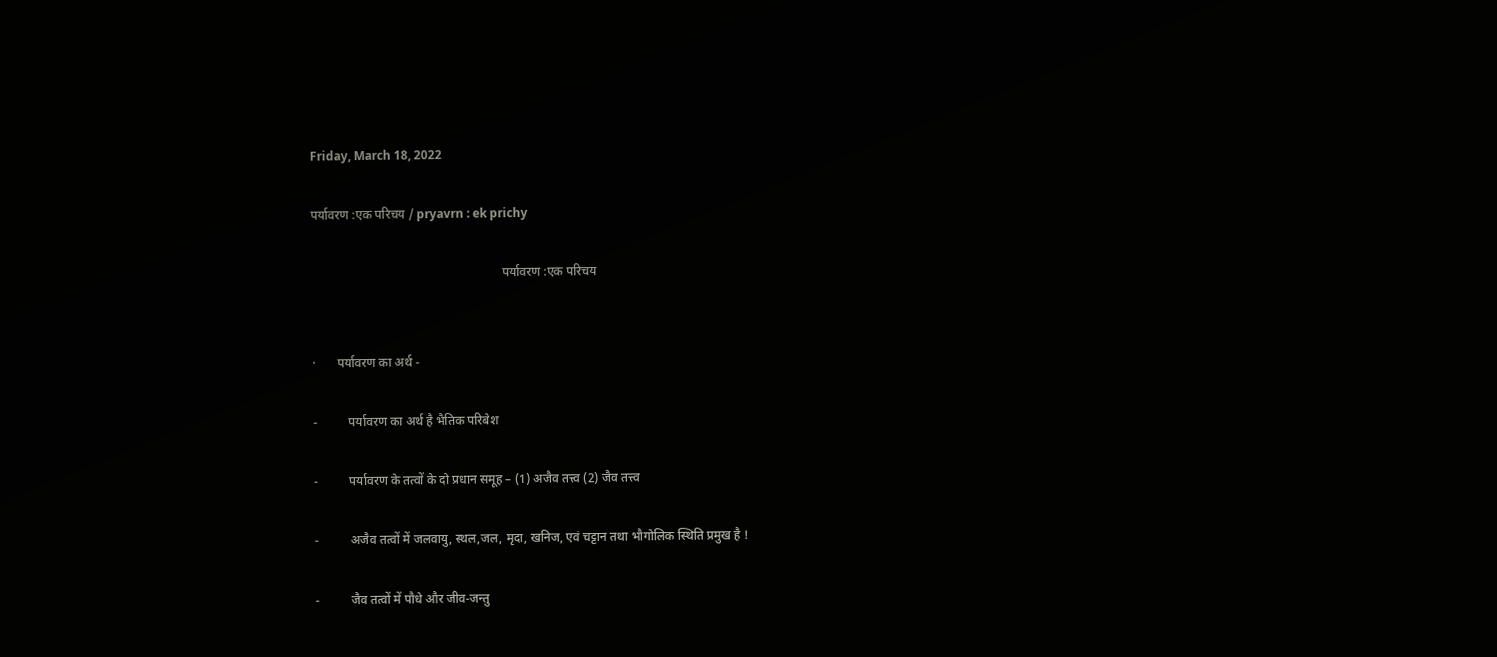Friday, March 18, 2022

पर्यावरण :एक परिचय / pryavrn : ek prichy

                                                             पर्यावरण :एक परिचय


·       पर्यावरण का अर्थ -

-          पर्यावरण का अर्थ है भैतिक परिबेश

-          पर्यावरण के तत्वों के दो प्रधान समूह – (1) अजैव तत्त्व (2) जैव तत्त्व

-          अजैव तत्वों में जलवायु, स्थल,जल, मृदा, खनिज, एवं चट्टान तथा भौगोलिक स्थिति प्रमुख है !

-          जैव तत्वों में पौधे और जीव-जन्तु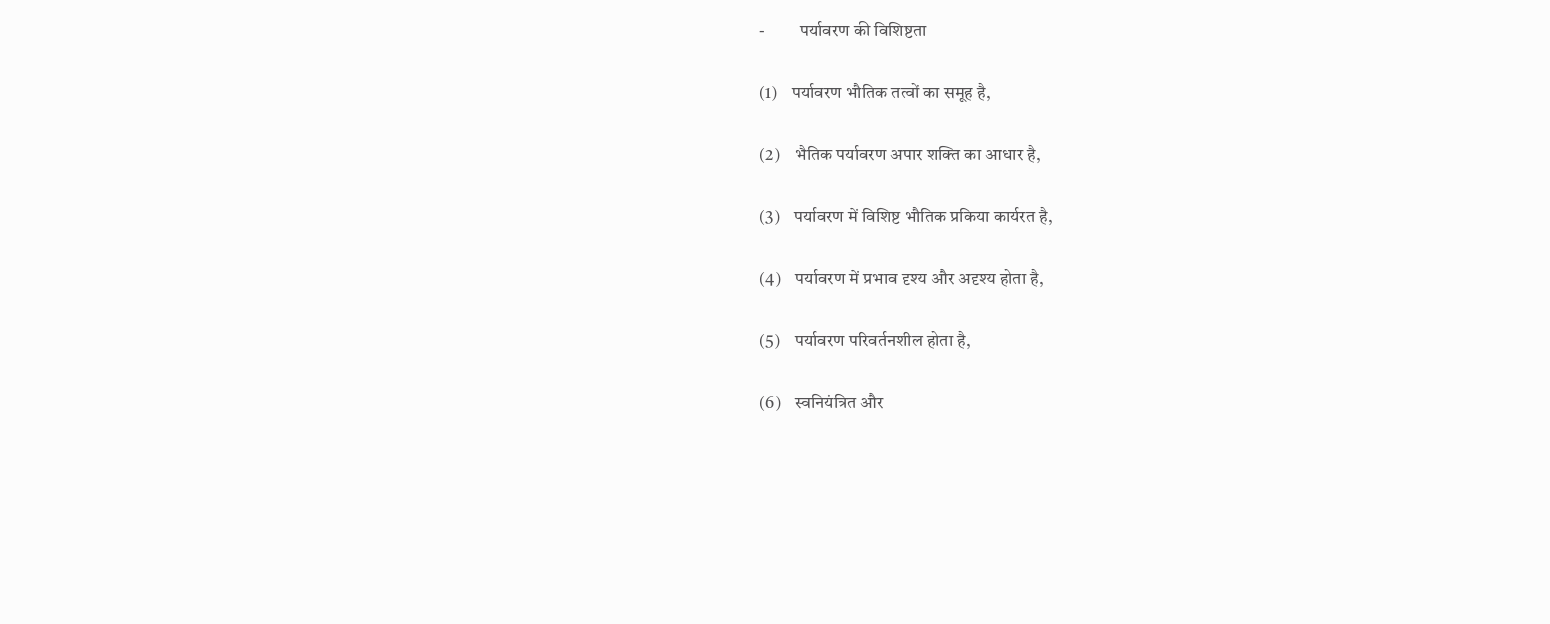-          पर्यावरण की विशिष्टता

(1)    पर्यावरण भौतिक तत्वों का समूह है,

(2)    भैतिक पर्यावरण अपार शक्ति का आधार है,

(3)    पर्यावरण में विशिष्ट भौतिक प्रकिया कार्यरत है,

(4)    पर्यावरण में प्रभाव दृश्य और अदृश्य होता है,

(5)    पर्यावरण परिवर्तनशील होता है,

(6)    स्वनियंत्रित और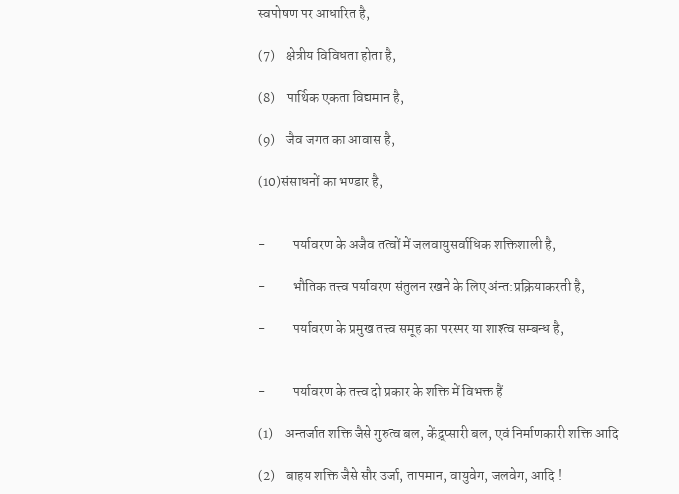स्वपोषण पर आधारित है,

(7)    क्षेत्रीय विविधता होता है,

(8)    पार्थिक एकता विद्यमान है,

(9)    जैव जगत का आवास है,

(10)संसाधनों का भण्डार है,


-          पर्यावरण के अजैव तत्वों में जलवायुसर्वाधिक शक्तिशाली है,

-          भौतिक तत्त्व पर्यावरण संतुलन रखने के लिए अंन्त:प्रक्रियाकरती है,

-          पर्यावरण के प्रमुख तत्त्व समूह का परस्पर या शाश्त्व सम्बन्ध है,


-          पर्यावरण के तत्त्व दो प्रकार के शक्ति में विभक्त हैं

(1)    अन्तर्जात शक्ति जैसे गुरुत्व बल, केंद्र्प्सारी बल, एवं निर्माणकारी शक्ति आदि

(2)    बाहय शक्ति जैसे सौर उर्जा, तापमान, वायुवेग, जलवेग, आदि !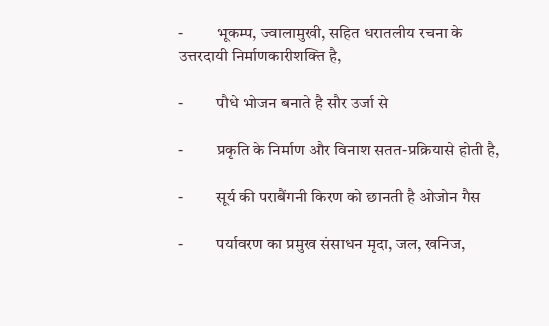-          भूकम्प, ज्वालामुखी, सहित धरातलीय रचना के उत्तरदायी निर्माणकारीशक्ति है,

-          पौधे भोजन बनाते है सौर उर्जा से

-          प्रकृति के निर्माण और विनाश सतत-प्रक्रियासे होती है,

-          सूर्य की पराबैंगनी किरण को छानती है ओजोन गैस

-          पर्यावरण का प्रमुख संसाधन मृदा, जल, खनिज,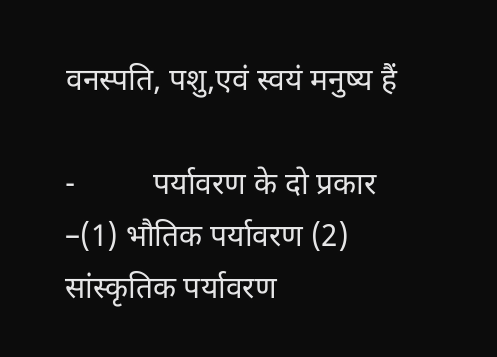वनस्पति, पशु,एवं स्वयं मनुष्य हैं

-          पर्यावरण के दो प्रकार –(1) भौतिक पर्यावरण (2) सांस्कृतिक पर्यावरण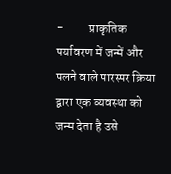-          प्राकृतिक पर्यावरण में जन्में और पलने वाले पारस्पर क्रिया द्वारा एक व्यवस्था को जन्म देता है उसे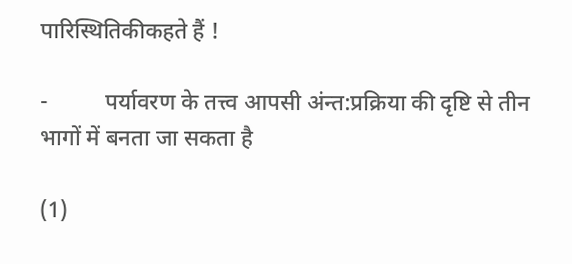पारिस्थितिकीकहते हैं !

-          पर्यावरण के तत्त्व आपसी अंन्त:प्रक्रिया की दृष्टि से तीन भागों में बनता जा सकता है

(1)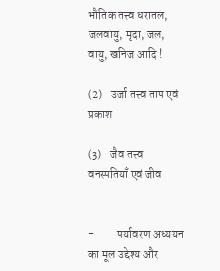भौतिक तत्त्व धरातल, जलवायु, मृदा, जल, वायु, खनिज आदि !

(2)    उर्जा तत्त्व ताप एवं प्रकाश

(3)    जैव तत्त्व वनस्पतियाँ एवं जीव


-          पर्यावरण अध्ययन का मूल उद्देश्य और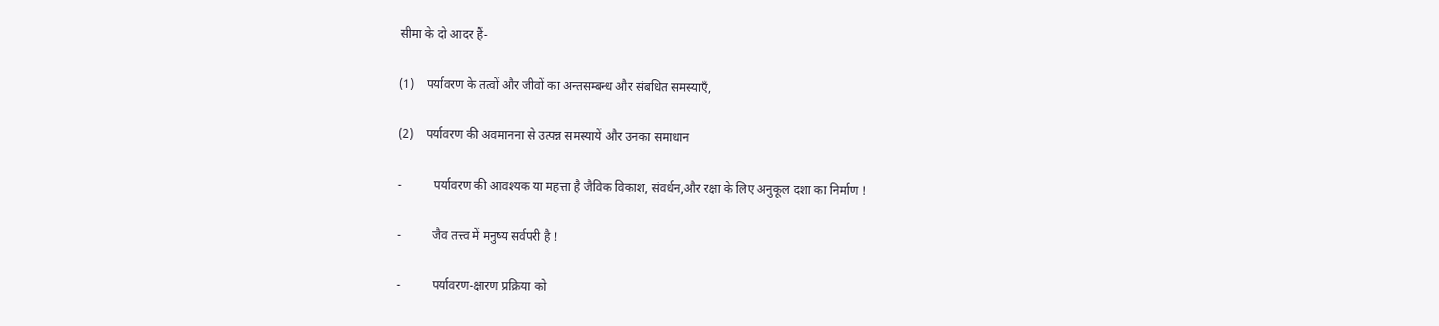सीमा के दो आदर हैं-

(1)    पर्यावरण के तत्वों और जीवों का अन्तसम्बन्ध और संबधित समस्याएँ,

(2)    पर्यावरण की अवमानना से उत्पन्न समस्यायें और उनका समाधान

-          पर्यावरण की आवश्यक या महत्ता है जैविक विकाश, संवर्धन,और रक्षा के लिए अनुकूल दशा का निर्माण !

-          जैव तत्त्व में मनुष्य सर्वपरी है !

-          पर्यावरण-क्षारण प्रक्रिया को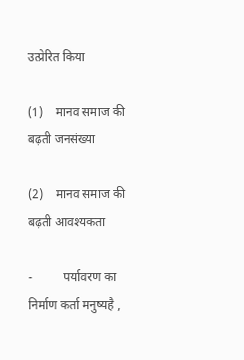उत्प्रेरित किया

(1)    मानव समाज की बढ़ती जनसंख्या

(2)    मानव समाज की बढ़ती आवश्यकता

-          पर्यावरण का निर्माण कर्ता मनुष्यहै ,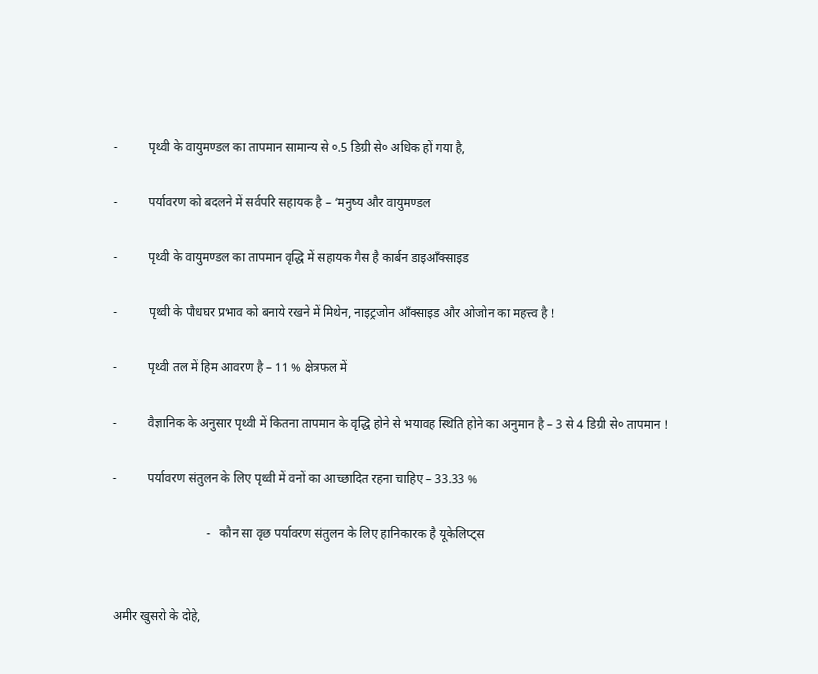-          पृथ्वी के वायुमण्डल का तापमान सामान्य से ०.5 डिग्री से० अधिक हों गया है,

-          पर्यावरण को बदलने में सर्वपरि सहायक है – ‘मनुष्य और वायुमण्डल

-          पृथ्वी के वायुमण्डल का तापमान वृद्धि में सहायक गैस है कार्बन डाइआँक्साइड

-          पृथ्वी के पौधघर प्रभाव को बनाये रखने में मिथेन, नाइट्रजोन आँक्साइड और ओजोन का महत्त्व है !

-          पृथ्वी तल में हिम आवरण है – 11 % क्षेत्रफल में

-          वैज्ञानिक के अनुसार पृथ्वी में कितना तापमान के वृद्धि होने से भयावह स्थिति होने का अनुमान है – 3 से 4 डिग्री से० तापमान !

-          पर्यावरण संतुलन के लिए पृथ्वी में वनों का आच्छादित रहना चाहिए – 33.33 %

                              -   कौन सा वृछ पर्यावरण संतुलन के लिए हानिकारक है यूकेलिप्ट्स


अमीर खुसरो के दोहे,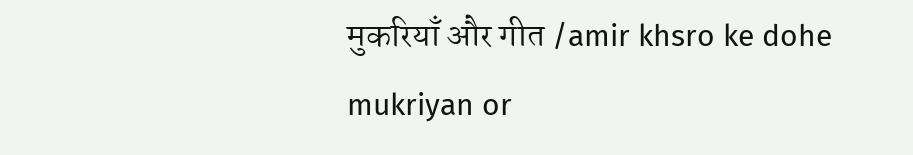मुकरियाँ और गीत /amir khsro ke dohe mukriyan or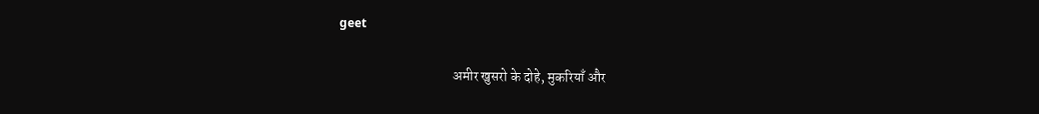geet

                                         अमीर खुसरो के दोहे, मुकरियाँ और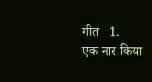गीत   1.      एक नार किया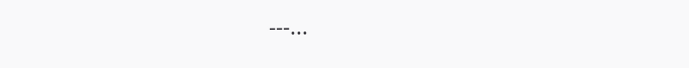---...